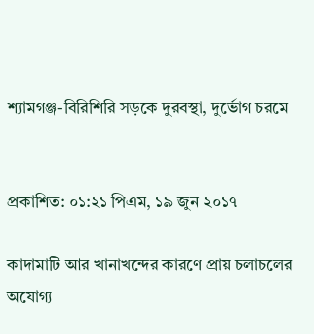শ্যামগঞ্জ-বিরিশিরি সড়কে দুরবস্থা, দুর্ভোগ চরমে


প্রকাশিত: ০১:২১ পিএম, ১৯ জুন ২০১৭

কাদামাটি আর খানাখন্দের কারণে প্রায় চলাচলের অযোগ্য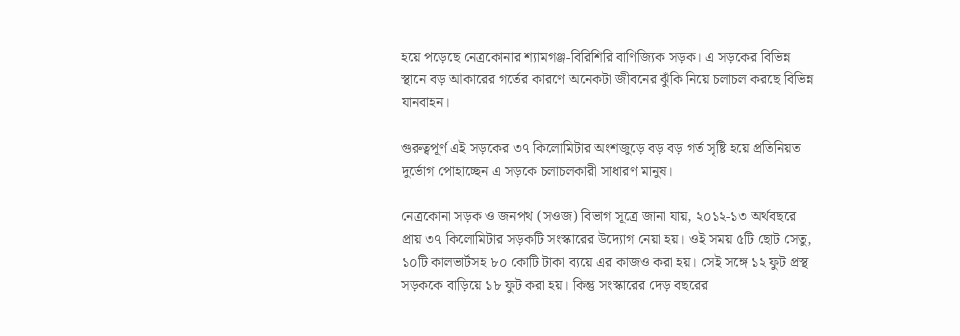হয়ে পড়েছে নেত্রকোনার শ্যামগঞ্জ-বিরিশিরি বাণিজ্যিক সড়ক। এ সড়কের বিভিন্ন স্থানে বড় আকারের গর্তের কারণে অনেকটা জীবনের ঝুঁকি নিয়ে চলাচল করছে বিভিন্ন যানবাহন।

গুরুত্বপূর্ণ এই সড়কের ৩৭ কিলোমিটার অংশজুড়ে বড় বড় গর্ত সৃষ্টি হয়ে প্রতিনিয়ত দুর্ভোগ পোহাচ্ছেন এ সড়কে চলাচলকারী সাধারণ মানুষ।

নেত্রকোনা সড়ক ও জনপথ (সওজ) বিভাগ সূত্রে জানা যায়, ২০১২-১৩ অর্থবছরে প্রায় ৩৭ কিলোমিটার সড়কটি সংস্কারের উদ্যোগ নেয়া হয়। ওই সময় ৫টি ছোট সেতু, ১০টি কালভার্টসহ ৮০ কোটি টাকা ব্যয়ে এর কাজও করা হয়। সেই সঙ্গে ১২ ফুট প্রস্থ সড়ককে বাড়িয়ে ১৮ ফুট করা হয়। কিন্তু সংস্কারের দেড় বছরের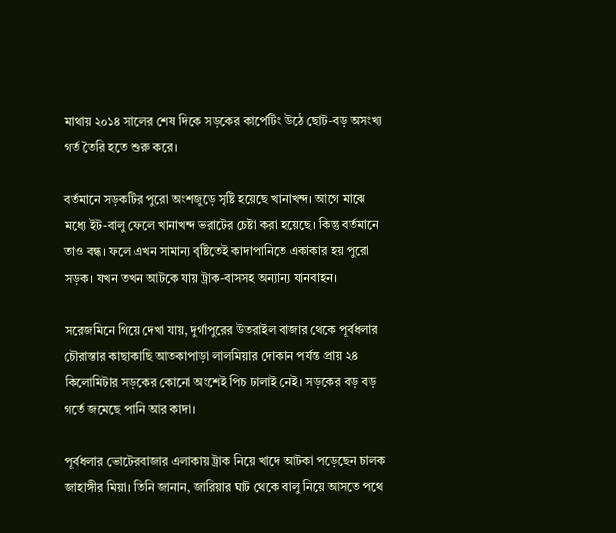মাথায় ২০১৪ সালের শেষ দিকে সড়কের কার্পেটিং উঠে ছোট-বড় অসংখ্য গর্ত তৈরি হতে শুরু করে।

বর্তমানে সড়কটির পুরো অংশজুড়ে সৃষ্টি হয়েছে খানাখন্দ। আগে মাঝে মধ্যে ইট-বালু ফেলে খানাখন্দ ভরাটের চেষ্টা করা হয়েছে। কিন্তু বর্তমানে তাও বন্ধ। ফলে এখন সামান্য বৃষ্টিতেই কাদাপানিতে একাকার হয় পুরো সড়ক। যখন তখন আটকে যায় ট্রাক-বাসসহ অন্যান্য যানবাহন।

সরেজমিনে গিয়ে দেখা যায়, দুর্গাপুরের উতরাইল বাজার থেকে পূর্বধলার চৌরাস্তার কাছাকাছি আতকাপাড়া লালমিয়ার দোকান পর্যন্ত প্রায় ২৪ কিলোমিটার সড়কের কোনো অংশেই পিচ ঢালাই নেই। সড়কের বড় বড় গর্তে জমেছে পানি আর কাদা।

পূর্বধলার ভোটেরবাজার এলাকায় ট্রাক নিয়ে খাদে আটকা পড়েছেন চালক জাহাঙ্গীর মিয়া। তিনি জানান, জারিয়ার ঘাট থেকে বালু নিয়ে আসতে পথে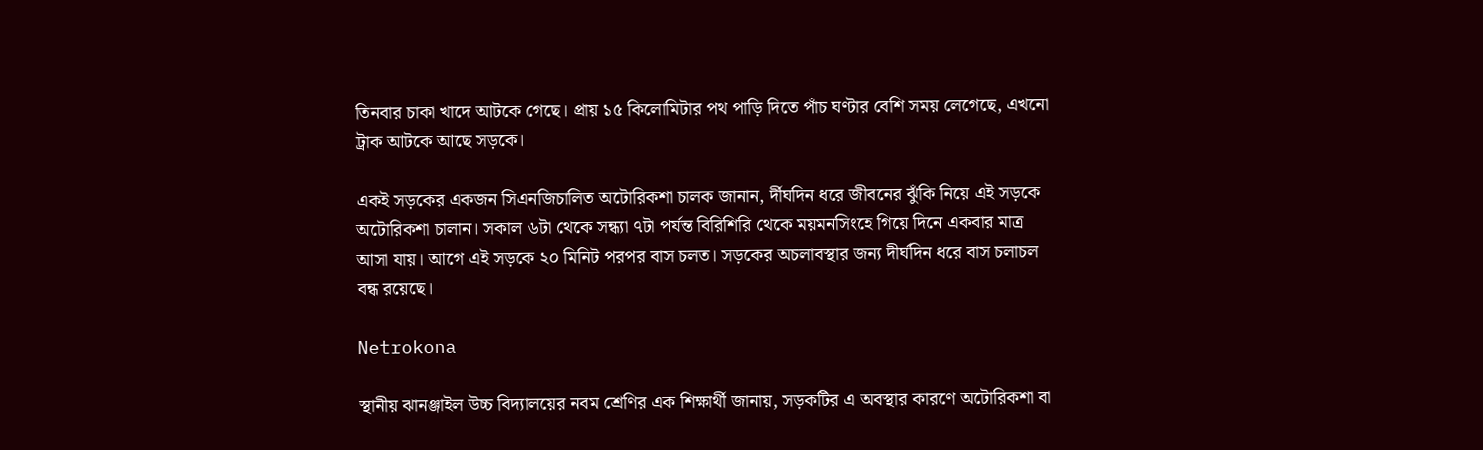তিনবার চাকা খাদে আটকে গেছে। প্রায় ১৫ কিলোমিটার পথ পাড়ি দিতে পাঁচ ঘণ্টার বেশি সময় লেগেছে, এখনো ট্রাক আটকে আছে সড়কে।

একই সড়কের একজন সিএনজিচালিত অটোরিকশা চালক জানান, র্দীঘদিন ধরে জীবনের ঝুঁকি নিয়ে এই সড়কে অটোরিকশা চালান। সকাল ৬টা থেকে সন্ধ্যা ৭টা পর্যন্ত বিরিশিরি থেকে ময়মনসিংহে গিয়ে দিনে একবার মাত্র আসা যায়। আগে এই সড়কে ২০ মিনিট পরপর বাস চলত। সড়কের অচলাবস্থার জন্য দীর্ঘদিন ধরে বাস চলাচল বন্ধ রয়েছে।

Netrokona

স্থানীয় ঝানঞ্জাইল উচ্চ বিদ্যালয়ের নবম শ্রেণির এক শিক্ষার্থী জানায়, সড়কটির এ অবস্থার কারণে অটোরিকশা বা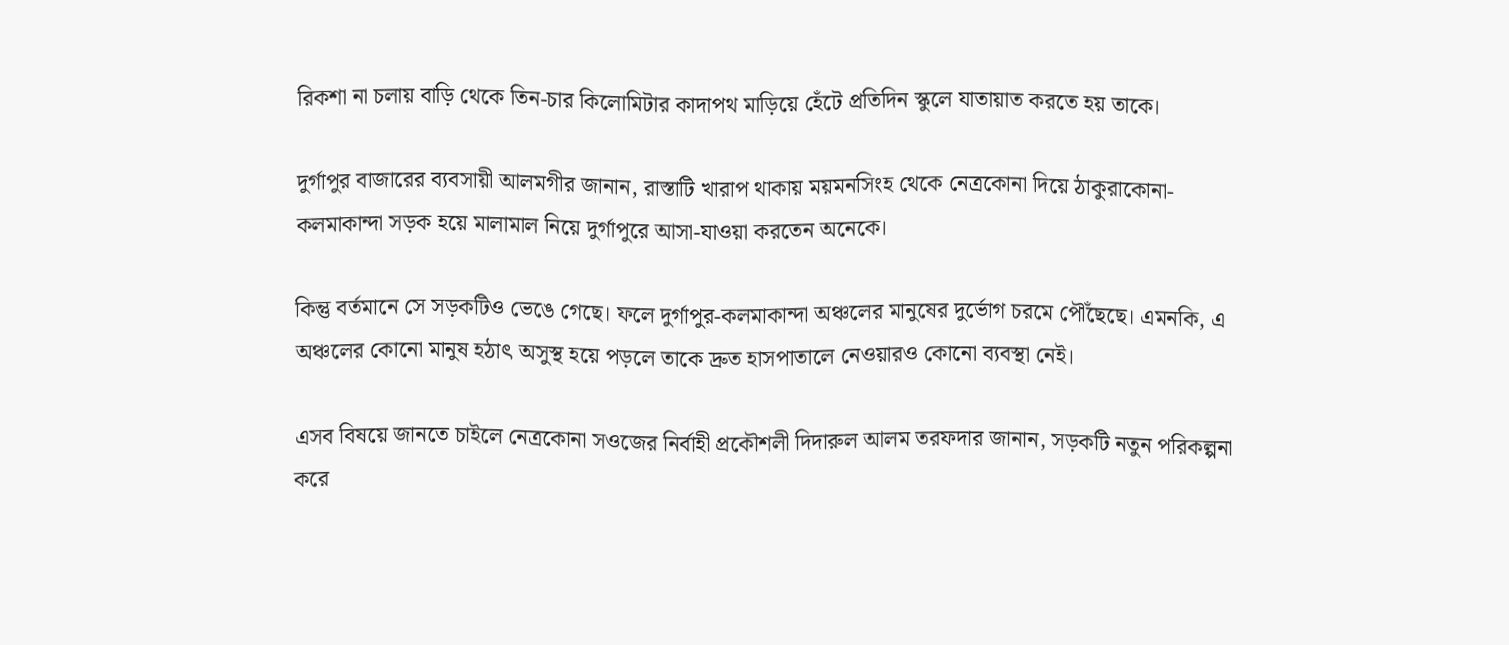রিকশা না চলায় বাড়ি থেকে তিন-চার কিলোমিটার কাদাপথ মাড়িয়ে হেঁটে প্রতিদিন স্কুলে যাতায়াত করতে হয় তাকে।

দুর্গাপুর বাজারের ব্যবসায়ী আলমগীর জানান, রাস্তাটি খারাপ থাকায় ময়মনসিংহ থেকে নেত্রকোনা দিয়ে ঠাকুরাকোনা-কলমাকান্দা সড়ক হয়ে মালামাল নিয়ে দুর্গাপুরে আসা-যাওয়া করতেন অনেকে।

কিন্তু বর্তমানে সে সড়কটিও ভেঙে গেছে। ফলে দুর্গাপুর-কলমাকান্দা অঞ্চলের মানুষের দুর্ভোগ চরমে পৌঁছেছে। এমনকি, এ অঞ্চলের কোনো মানুষ হঠাৎ অসুস্থ হয়ে পড়লে তাকে দ্রুত হাসপাতালে নেওয়ারও কোনো ব্যবস্থা নেই।

এসব বিষয়ে জানতে চাইলে নেত্রকোনা সওজের নির্বাহী প্রকৌশলী দিদারুল আলম তরফদার জানান, সড়কটি নতুন পরিকল্পনা করে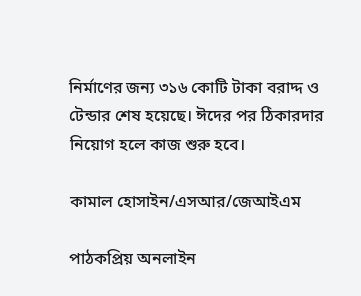নির্মাণের জন্য ৩১৬ কোটি টাকা বরাদ্দ ও টেন্ডার শেষ হয়েছে। ঈদের পর ঠিকারদার নিয়োগ হলে কাজ শুরু হবে।

কামাল হোসাইন/এসআর/জেআইএম

পাঠকপ্রিয় অনলাইন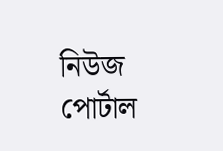নিউজ পোর্টাল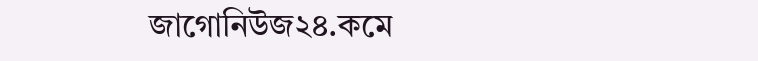জাগোনিউজ২৪.কমে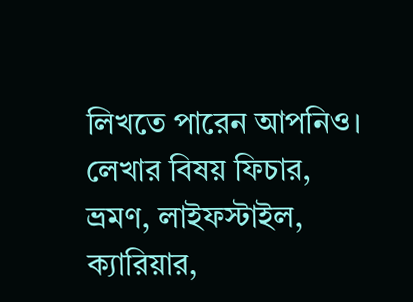লিখতে পারেন আপনিও। লেখার বিষয় ফিচার, ভ্রমণ, লাইফস্টাইল, ক্যারিয়ার,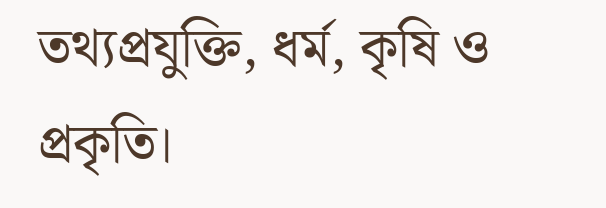তথ্যপ্রযুক্তি, ধর্ম, কৃষি ও প্রকৃতি।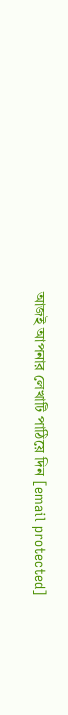আজই আপনার লেখাটি পাঠিয়ে দিন [email protected]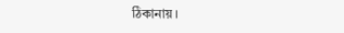ঠিকানায়।